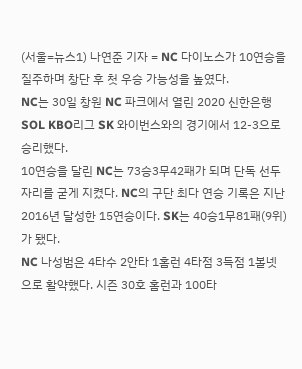(서울=뉴스1) 나연준 기자 = NC 다이노스가 10연승을 질주하며 창단 후 첫 우승 가능성을 높였다.
NC는 30일 창원 NC 파크에서 열린 2020 신한은행 SOL KBO리그 SK 와이번스와의 경기에서 12-3으로 승리했다.
10연승을 달린 NC는 73승3무42패가 되며 단독 선두 자리를 굳게 지켰다. NC의 구단 최다 연승 기록은 지난 2016년 달성한 15연승이다. SK는 40승1무81패(9위)가 됐다.
NC 나성범은 4타수 2안타 1홈런 4타점 3득점 1볼넷으로 활약했다. 시즌 30호 홈런과 100타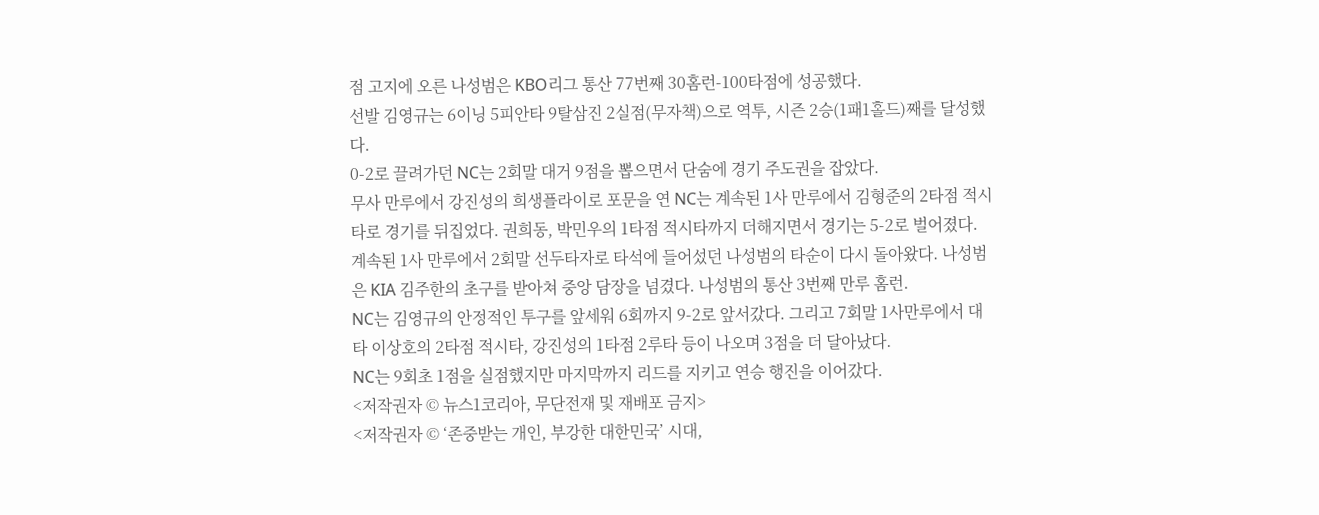점 고지에 오른 나성범은 KBO리그 통산 77번째 30홈런-100타점에 성공했다.
선발 김영규는 6이닝 5피안타 9탈삼진 2실점(무자책)으로 역투, 시즌 2승(1패1홀드)째를 달성했다.
0-2로 끌려가던 NC는 2회말 대거 9점을 뽑으면서 단숨에 경기 주도권을 잡았다.
무사 만루에서 강진성의 희생플라이로 포문을 연 NC는 계속된 1사 만루에서 김형준의 2타점 적시타로 경기를 뒤집었다. 권희동, 박민우의 1타점 적시타까지 더해지면서 경기는 5-2로 벌어졌다.
계속된 1사 만루에서 2회말 선두타자로 타석에 들어섰던 나성범의 타순이 다시 돌아왔다. 나성범은 KIA 김주한의 초구를 받아쳐 중앙 담장을 넘겼다. 나성범의 통산 3번째 만루 홈런.
NC는 김영규의 안정적인 투구를 앞세워 6회까지 9-2로 앞서갔다. 그리고 7회말 1사만루에서 대타 이상호의 2타점 적시타, 강진성의 1타점 2루타 등이 나오며 3점을 더 달아났다.
NC는 9회초 1점을 실점했지만 마지막까지 리드를 지키고 연승 행진을 이어갔다.
<저작권자 © 뉴스1코리아, 무단전재 및 재배포 금지>
<저작권자 © ‘존중받는 개인, 부강한 대한민국’ 시대,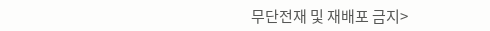무단전재 및 재배포 금지>